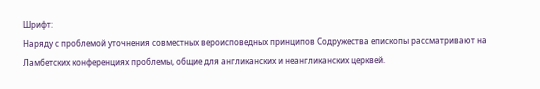Шрифт:
Наряду с проблемой уточнения совместных вероисповедных принципов Содружества епископы рассматривают на Ламбетских конференциях проблемы, общие для англиканских и неангликанских церквей.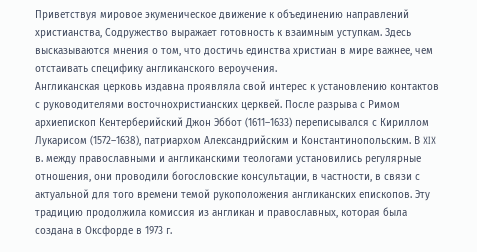Приветствуя мировое экуменическое движение к объединению направлений христианства, Содружество выражает готовность к взаимным уступкам. Здесь высказываются мнения о том, что достичь единства христиан в мире важнее, чем отстаивать специфику англиканского вероучения.
Англиканская церковь издавна проявляла свой интерес к установлению контактов с руководителями восточнохристианских церквей. После разрыва с Римом архиепископ Кентерберийский Джон Эббот (1611–1633) переписывался с Кириллом Лукарисом (1572–1638), патриархом Александрийским и Константинопольским. В XIX в. между православными и англиканскими теологами установились регулярные отношения, они проводили богословские консультации, в частности, в связи с актуальной для того времени темой рукоположения англиканских епископов. Эту традицию продолжила комиссия из англикан и православных, которая была создана в Оксфорде в 1973 г.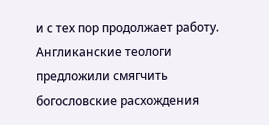и с тех пор продолжает работу. Англиканские теологи предложили смягчить богословские расхождения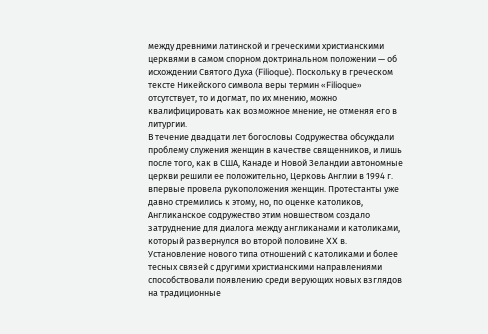между древними латинской и греческими христианскими церквями в самом спорном доктринальном положении — об исхождении Святого Духа (Filioque). Поскольку в греческом тексте Никейского символа веры термин «Filioque» отсутствует, то и догмат, по их мнению, можно квалифицировать как возможное мнение, не отменяя его в литургии.
В течение двадцати лет богословы Содружества обсуждали проблему служения женщин в качестве священников, и лишь после того, как в США, Канаде и Новой Зеландии автономные церкви решили ее положительно, Церковь Англии в 1994 г. впервые провела рукоположения женщин. Протестанты уже давно стремились к этому, но, по оценке католиков, Англиканское содружество этим новшеством создало затруднение для диалога между англиканами и католиками, который развернулся во второй половине XX в.
Установление нового типа отношений с католиками и более тесных связей с другими христианскими направлениями способствовали появлению среди верующих новых взглядов на традиционные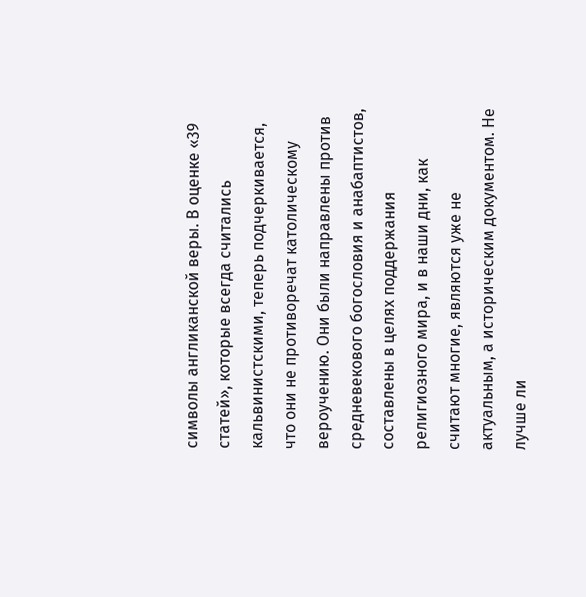символы англиканской веры. В оценке «39 статей», которые всегда считались кальвинистскими, теперь подчеркивается, что они не противоречат католическому вероучению. Они были направлены против средневекового богословия и анабаптистов, составлены в целях поддержания религиозного мира, и в наши дни, как считают многие, являются уже не актуальным, а историческим документом. Не лучше ли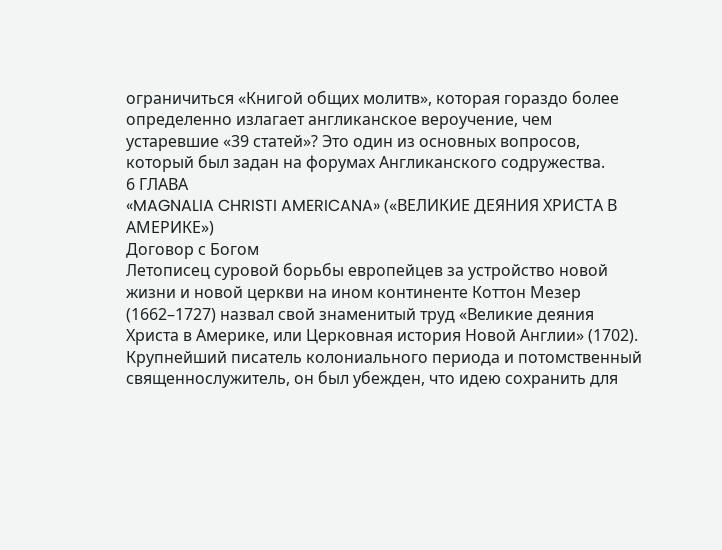ограничиться «Книгой общих молитв», которая гораздо более определенно излагает англиканское вероучение, чем устаревшие «39 статей»? Это один из основных вопросов, который был задан на форумах Англиканского содружества.
6 ГЛАВА
«MAGNALIA CHRISTI AMERICANA» («ВЕЛИКИЕ ДЕЯНИЯ ХРИСТА В АМЕРИКЕ»)
Договор с Богом
Летописец суровой борьбы европейцев за устройство новой жизни и новой церкви на ином континенте Коттон Мезер (1662–1727) назвал свой знаменитый труд «Великие деяния Христа в Америке, или Церковная история Новой Англии» (1702). Крупнейший писатель колониального периода и потомственный священнослужитель, он был убежден, что идею сохранить для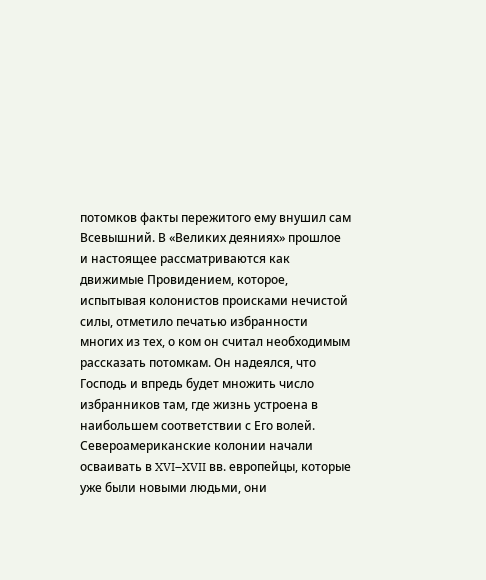потомков факты пережитого ему внушил сам Всевышний. В «Великих деяниях» прошлое и настоящее рассматриваются как движимые Провидением, которое, испытывая колонистов происками нечистой силы, отметило печатью избранности многих из тех, о ком он считал необходимым рассказать потомкам. Он надеялся, что Господь и впредь будет множить число избранников там, где жизнь устроена в наибольшем соответствии с Его волей.
Североамериканские колонии начали осваивать в XVI–XVII вв. европейцы, которые уже были новыми людьми, они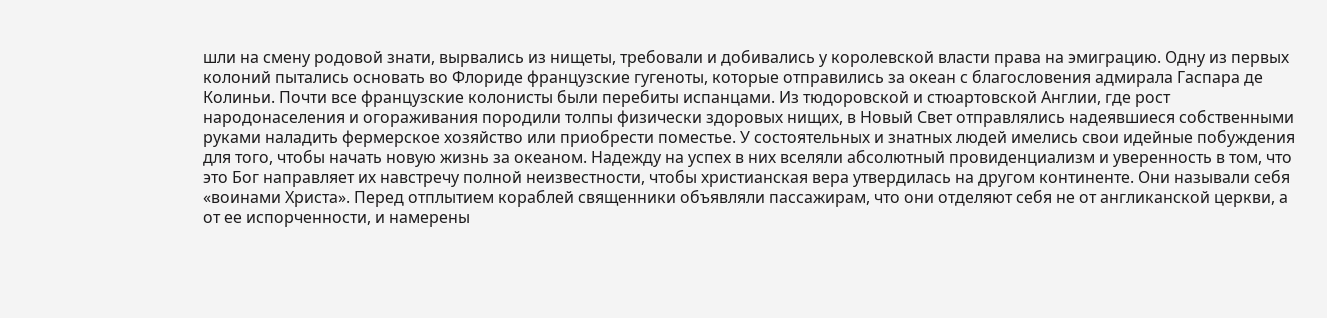шли на смену родовой знати, вырвались из нищеты, требовали и добивались у королевской власти права на эмиграцию. Одну из первых колоний пытались основать во Флориде французские гугеноты, которые отправились за океан с благословения адмирала Гаспара де Колиньи. Почти все французские колонисты были перебиты испанцами. Из тюдоровской и стюартовской Англии, где рост народонаселения и огораживания породили толпы физически здоровых нищих, в Новый Свет отправлялись надеявшиеся собственными руками наладить фермерское хозяйство или приобрести поместье. У состоятельных и знатных людей имелись свои идейные побуждения для того, чтобы начать новую жизнь за океаном. Надежду на успех в них вселяли абсолютный провиденциализм и уверенность в том, что это Бог направляет их навстречу полной неизвестности, чтобы христианская вера утвердилась на другом континенте. Они называли себя «воинами Христа». Перед отплытием кораблей священники объявляли пассажирам, что они отделяют себя не от англиканской церкви, а от ее испорченности, и намерены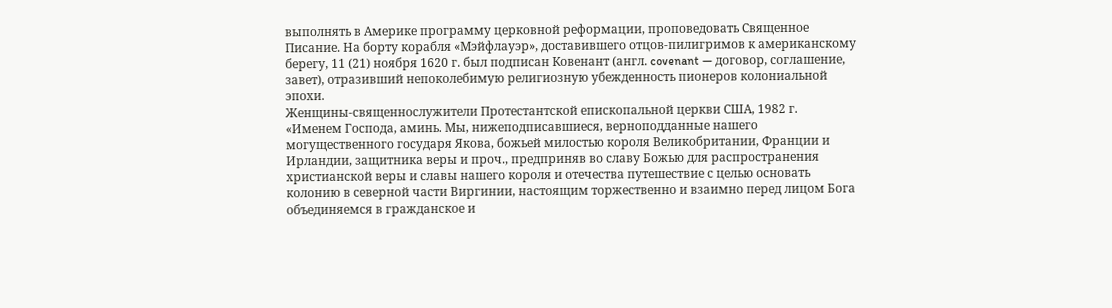выполнять в Америке программу церковной реформации, проповедовать Священное Писание. На борту корабля «Мэйфлауэр», доставившего отцов-пилигримов к американскому берегу, 11 (21) ноября 1620 г. был подписан Ковенант (англ. covenant — договор, соглашение, завет), отразивший непоколебимую религиозную убежденность пионеров колониальной эпохи.
Женщины-священнослужители Протестантской епископальной церкви США, 1982 г.
«Именем Господа, аминь. Мы, нижеподписавшиеся, верноподданные нашего могущественного государя Якова, божьей милостью короля Великобритании, Франции и Ирландии, защитника веры и проч., предприняв во славу Божью для распространения христианской веры и славы нашего короля и отечества путешествие с целью основать колонию в северной части Виргинии, настоящим торжественно и взаимно перед лицом Бога объединяемся в гражданское и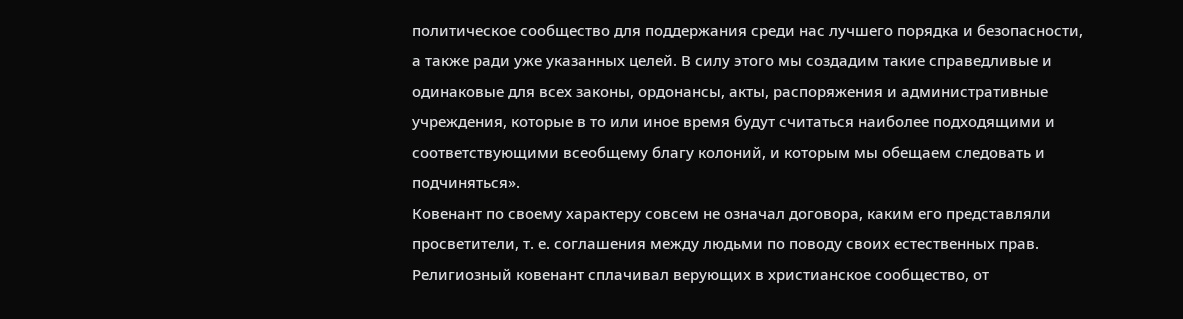политическое сообщество для поддержания среди нас лучшего порядка и безопасности, а также ради уже указанных целей. В силу этого мы создадим такие справедливые и одинаковые для всех законы, ордонансы, акты, распоряжения и административные учреждения, которые в то или иное время будут считаться наиболее подходящими и соответствующими всеобщему благу колоний, и которым мы обещаем следовать и подчиняться».
Ковенант по своему характеру совсем не означал договора, каким его представляли просветители, т. е. соглашения между людьми по поводу своих естественных прав. Религиозный ковенант сплачивал верующих в христианское сообщество, от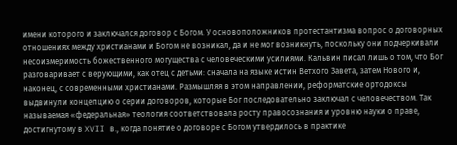имени которого и заключался договор с Богом. У основоположников протестантизма вопрос о договорных отношениях между христианами и Богом не возникал, да и не мог возникнуть, поскольку они подчеркивали несоизмеримость божественного могущества с человеческими усилиями. Кальвин писал лишь о том, что Бог разговаривает с верующими, как отец с детьми: сначала на языке истин Ветхого Завета, затем Нового и, наконец, с современными христианами. Размышляя в этом направлении, реформатские ортодоксы выдвинули концепцию о серии договоров, которые Бог последовательно заключал с человечеством. Так называемая «федеральная» теология соответствовала росту правосознания и уровню науки о праве, достигнутому в XVII в., когда понятие о договоре с Богом утвердилось в практике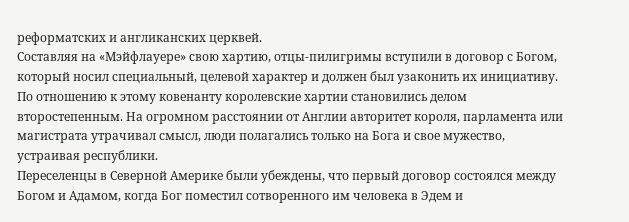реформатских и англиканских церквей.
Составляя на «Мэйфлауере» свою хартию, отцы-пилигримы вступили в договор с Богом, который носил специальный, целевой характер и должен был узаконить их инициативу. По отношению к этому ковенанту королевские хартии становились делом второстепенным. На огромном расстоянии от Англии авторитет короля, парламента или магистрата утрачивал смысл, люди полагались только на Бога и свое мужество, устраивая республики.
Переселенцы в Северной Америке были убеждены, что первый договор состоялся между Богом и Адамом, когда Бог поместил сотворенного им человека в Эдем и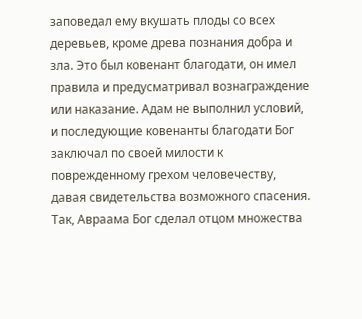заповедал ему вкушать плоды со всех деревьев, кроме древа познания добра и зла. Это был ковенант благодати, он имел правила и предусматривал вознаграждение или наказание. Адам не выполнил условий, и последующие ковенанты благодати Бог заключал по своей милости к поврежденному грехом человечеству, давая свидетельства возможного спасения. Так, Авраама Бог сделал отцом множества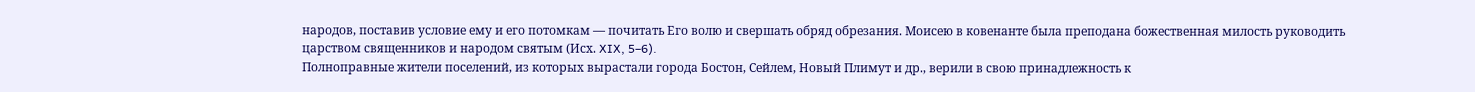народов, поставив условие ему и его потомкам — почитать Его волю и свершать обряд обрезания. Моисею в ковенанте была преподана божественная милость руководить царством священников и народом святым (Исх. XIX, 5–6).
Полноправные жители поселений, из которых вырастали города Бостон, Сейлем, Новый Плимут и др., верили в свою принадлежность к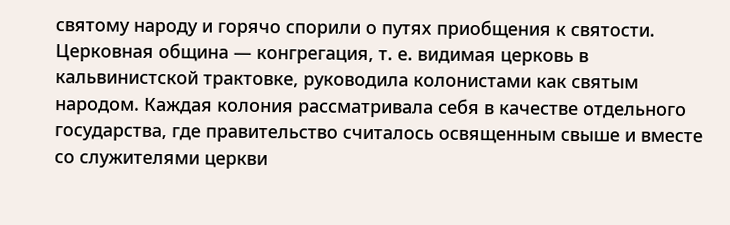святому народу и горячо спорили о путях приобщения к святости. Церковная община — конгрегация, т. е. видимая церковь в кальвинистской трактовке, руководила колонистами как святым народом. Каждая колония рассматривала себя в качестве отдельного государства, где правительство считалось освященным свыше и вместе со служителями церкви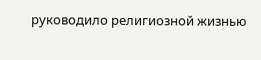руководило религиозной жизнью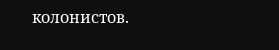колонистов.